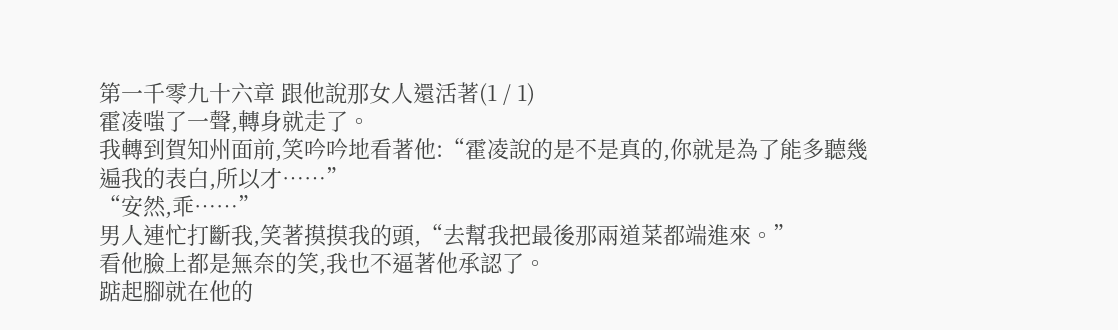第一千零九十六章 跟他說那女人還活著(1 / 1)
霍凌嗤了一聲,轉身就走了。
我轉到賀知州面前,笑吟吟地看著他:“霍凌說的是不是真的,你就是為了能多聽幾遍我的表白,所以才……”
“安然,乖……”
男人連忙打斷我,笑著摸摸我的頭,“去幫我把最後那兩道菜都端進來。”
看他臉上都是無奈的笑,我也不逼著他承認了。
踮起腳就在他的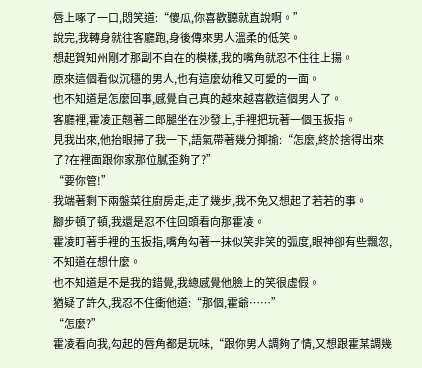唇上啄了一口,悶笑道:“傻瓜,你喜歡聽就直說啊。”
說完,我轉身就往客廳跑,身後傳來男人溫柔的低笑。
想起賀知州剛才那副不自在的模樣,我的嘴角就忍不住往上揚。
原來這個看似沉穩的男人,也有這麼幼稚又可愛的一面。
也不知道是怎麼回事,感覺自己真的越來越喜歡這個男人了。
客廳裡,霍凌正翹著二郎腿坐在沙發上,手裡把玩著一個玉扳指。
見我出來,他抬眼掃了我一下,語氣帶著幾分揶揄:“怎麼,終於捨得出來了?在裡面跟你家那位膩歪夠了?”
“要你管!”
我端著剩下兩盤菜往廚房走,走了幾步,我不免又想起了若若的事。
腳步頓了頓,我還是忍不住回頭看向那霍凌。
霍凌盯著手裡的玉扳指,嘴角勾著一抹似笑非笑的弧度,眼神卻有些飄忽,不知道在想什麼。
也不知道是不是我的錯覺,我總感覺他臉上的笑很虛假。
猶疑了許久,我忍不住衝他道:“那個,霍爺……”
“怎麼?”
霍凌看向我,勾起的唇角都是玩味,“跟你男人調夠了情,又想跟霍某調幾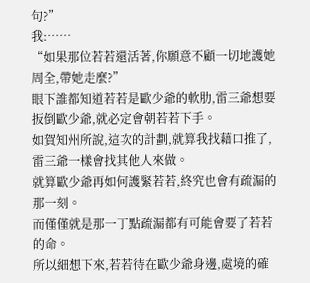句?”
我:……
“如果那位若若還活著,你願意不顧一切地護她周全,帶她走麼?”
眼下誰都知道若若是歐少爺的軟肋,雷三爺想要扳倒歐少爺,就必定會朝若若下手。
如賀知州所說,這次的計劃,就算我找藉口推了,雷三爺一樣會找其他人來做。
就算歐少爺再如何護緊若若,終究也會有疏漏的那一刻。
而僅僅就是那一丁點疏漏都有可能會要了若若的命。
所以細想下來,若若待在歐少爺身邊,處境的確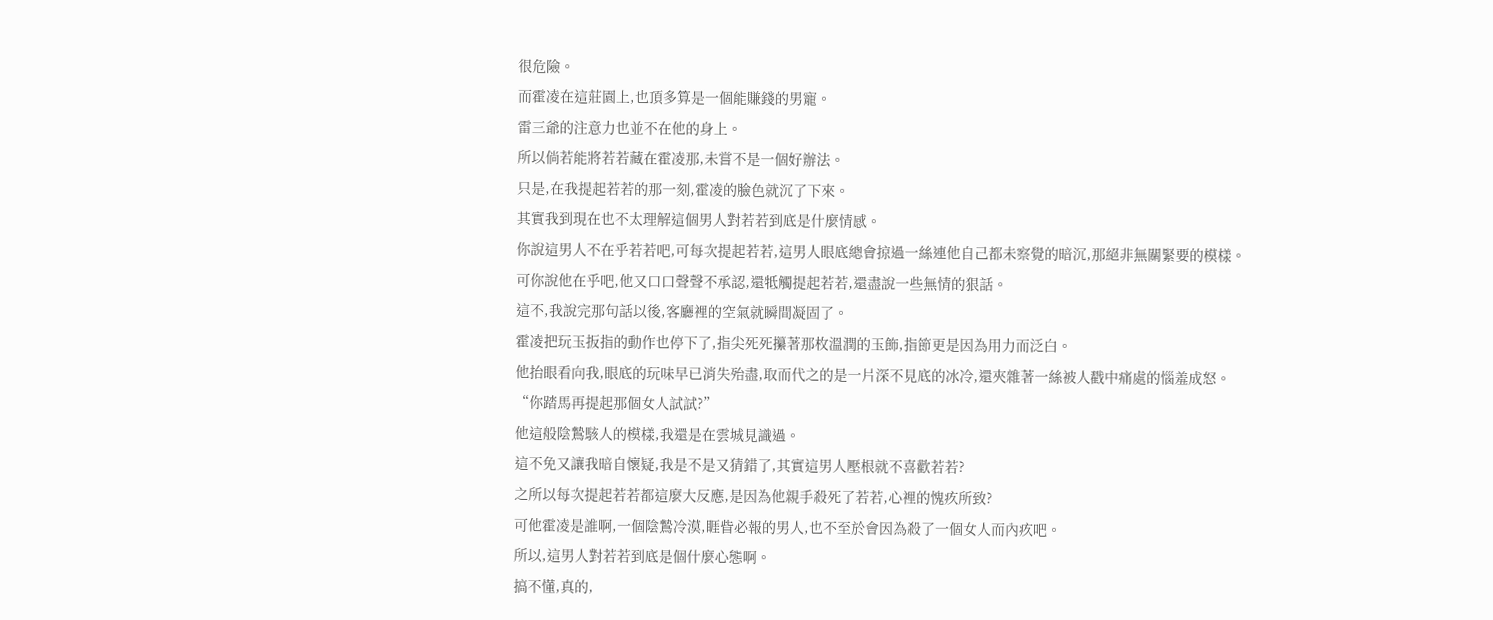很危險。
而霍凌在這莊園上,也頂多算是一個能賺錢的男寵。
雷三爺的注意力也並不在他的身上。
所以倘若能將若若藏在霍凌那,未嘗不是一個好辦法。
只是,在我提起若若的那一刻,霍凌的臉色就沉了下來。
其實我到現在也不太理解這個男人對若若到底是什麼情感。
你說這男人不在乎若若吧,可每次提起若若,這男人眼底總會掠過一絲連他自己都未察覺的暗沉,那絕非無關緊要的模樣。
可你說他在乎吧,他又口口聲聲不承認,還牴觸提起若若,還盡說一些無情的狠話。
這不,我說完那句話以後,客廳裡的空氣就瞬間凝固了。
霍凌把玩玉扳指的動作也停下了,指尖死死攥著那枚溫潤的玉飾,指節更是因為用力而泛白。
他抬眼看向我,眼底的玩味早已消失殆盡,取而代之的是一片深不見底的冰冷,還夾雜著一絲被人戳中痛處的惱羞成怒。
“你踏馬再提起那個女人試試?”
他這般陰鷙駭人的模樣,我還是在雲城見識過。
這不免又讓我暗自懷疑,我是不是又猜錯了,其實這男人壓根就不喜歡若若?
之所以每次提起若若都這麼大反應,是因為他親手殺死了若若,心裡的愧疚所致?
可他霍凌是誰啊,一個陰鷙冷漠,睚眥必報的男人,也不至於會因為殺了一個女人而內疚吧。
所以,這男人對若若到底是個什麼心態啊。
搞不懂,真的,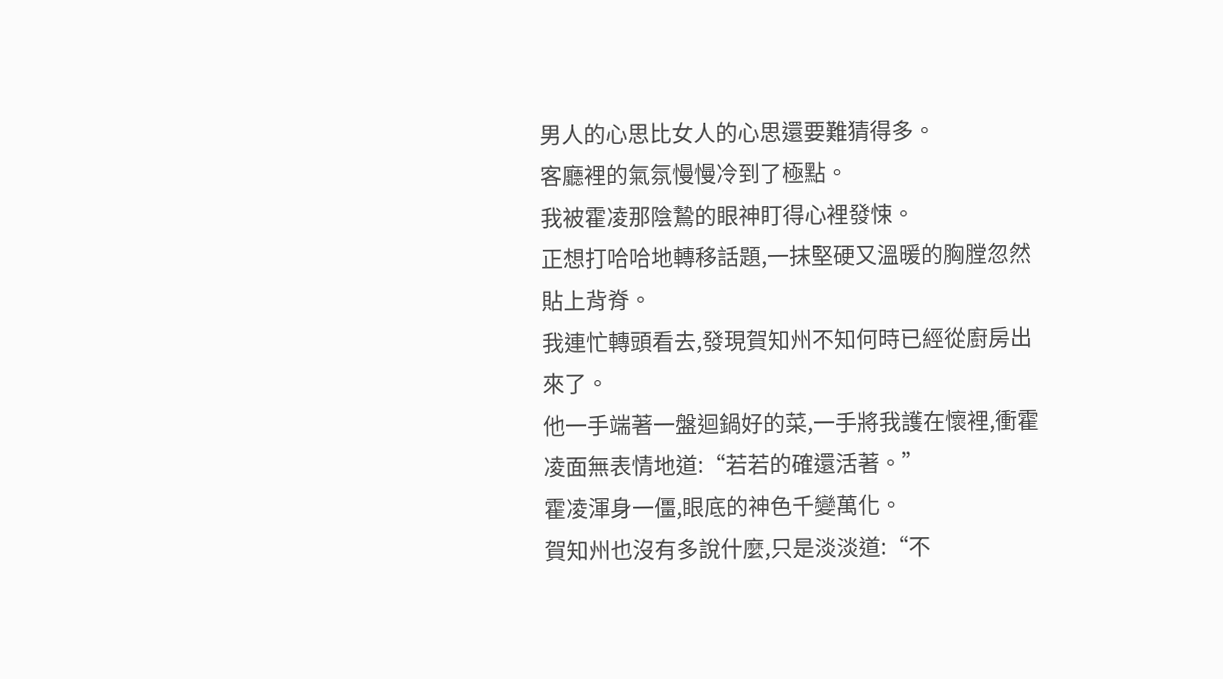男人的心思比女人的心思還要難猜得多。
客廳裡的氣氛慢慢冷到了極點。
我被霍凌那陰鷙的眼神盯得心裡發悚。
正想打哈哈地轉移話題,一抹堅硬又溫暖的胸膛忽然貼上背脊。
我連忙轉頭看去,發現賀知州不知何時已經從廚房出來了。
他一手端著一盤迴鍋好的菜,一手將我護在懷裡,衝霍凌面無表情地道:“若若的確還活著。”
霍凌渾身一僵,眼底的神色千變萬化。
賀知州也沒有多說什麼,只是淡淡道:“不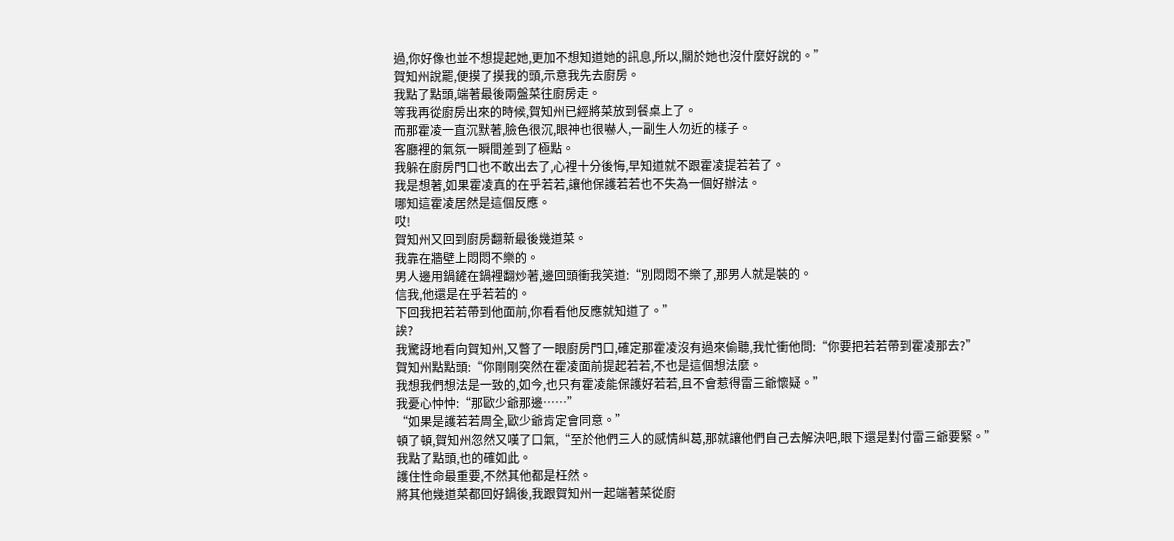過,你好像也並不想提起她,更加不想知道她的訊息,所以,關於她也沒什麼好說的。”
賀知州說罷,便摸了摸我的頭,示意我先去廚房。
我點了點頭,端著最後兩盤菜往廚房走。
等我再從廚房出來的時候,賀知州已經將菜放到餐桌上了。
而那霍凌一直沉默著,臉色很沉,眼神也很嚇人,一副生人勿近的樣子。
客廳裡的氣氛一瞬間差到了極點。
我躲在廚房門口也不敢出去了,心裡十分後悔,早知道就不跟霍凌提若若了。
我是想著,如果霍凌真的在乎若若,讓他保護若若也不失為一個好辦法。
哪知這霍凌居然是這個反應。
哎!
賀知州又回到廚房翻新最後幾道菜。
我靠在牆壁上悶悶不樂的。
男人邊用鍋鏟在鍋裡翻炒著,邊回頭衝我笑道:“別悶悶不樂了,那男人就是裝的。
信我,他還是在乎若若的。
下回我把若若帶到他面前,你看看他反應就知道了。”
誒?
我驚訝地看向賀知州,又瞥了一眼廚房門口,確定那霍凌沒有過來偷聽,我忙衝他問:“你要把若若帶到霍凌那去?”
賀知州點點頭:“你剛剛突然在霍凌面前提起若若,不也是這個想法麼。
我想我們想法是一致的,如今,也只有霍凌能保護好若若,且不會惹得雷三爺懷疑。”
我憂心忡忡:“那歐少爺那邊……”
“如果是護若若周全,歐少爺肯定會同意。”
頓了頓,賀知州忽然又嘆了口氣,“至於他們三人的感情糾葛,那就讓他們自己去解決吧,眼下還是對付雷三爺要緊。”
我點了點頭,也的確如此。
護住性命最重要,不然其他都是枉然。
將其他幾道菜都回好鍋後,我跟賀知州一起端著菜從廚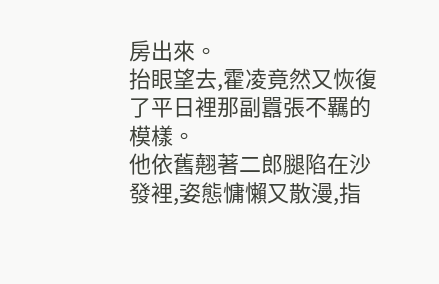房出來。
抬眼望去,霍凌竟然又恢復了平日裡那副囂張不羈的模樣。
他依舊翹著二郎腿陷在沙發裡,姿態慵懶又散漫,指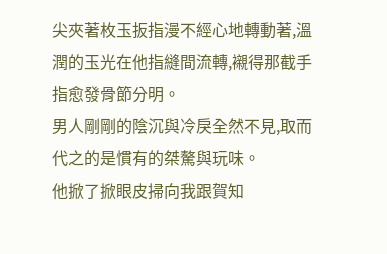尖夾著枚玉扳指漫不經心地轉動著,溫潤的玉光在他指縫間流轉,襯得那截手指愈發骨節分明。
男人剛剛的陰沉與冷戾全然不見,取而代之的是慣有的桀驁與玩味。
他掀了掀眼皮掃向我跟賀知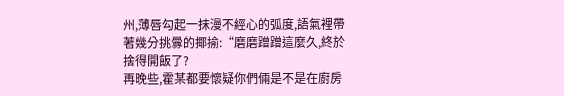州,薄唇勾起一抹漫不經心的弧度,語氣裡帶著幾分挑釁的揶揄:“磨磨蹭蹭這麼久,終於捨得開飯了?
再晚些,霍某都要懷疑你們倆是不是在廚房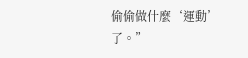偷偷做什麼‘運動’了。”